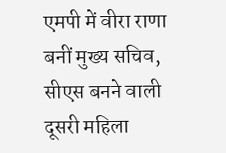एमपी में वीरा राणा बनीं मुख्य सचिव, सीएस बनने वाली दूसरी महिला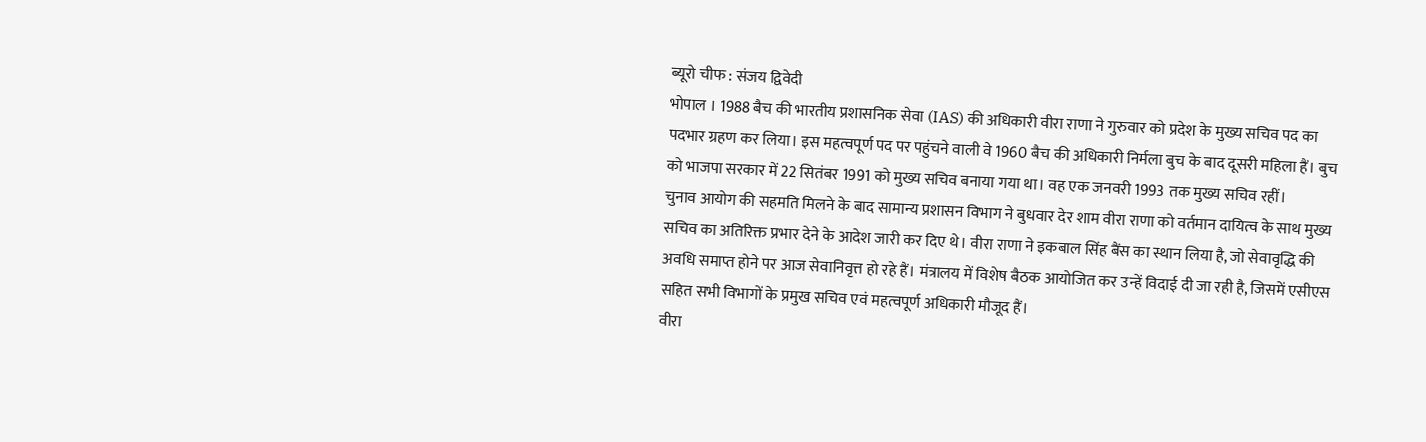ब्यूरो चीफ : संजय द्विवेदी
भोपाल । 1988 बैच की भारतीय प्रशासनिक सेवा (IAS) की अधिकारी वीरा राणा ने गुरुवार को प्रदेश के मुख्य सचिव पद का पदभार ग्रहण कर लिया। इस महत्वपूर्ण पद पर पहुंचने वाली वे 1960 बैच की अधिकारी निर्मला बुच के बाद दूसरी महिला हैं। बुच को भाजपा सरकार में 22 सितंबर 1991 को मुख्य सचिव बनाया गया था। वह एक जनवरी 1993 तक मुख्य सचिव रहीं।
चुनाव आयोग की सहमति मिलने के बाद सामान्य प्रशासन विभाग ने बुधवार देर शाम वीरा राणा को वर्तमान दायित्व के साथ मुख्य सचिव का अतिरिक्त प्रभार देने के आदेश जारी कर दिए थे। वीरा राणा ने इकबाल सिंह बैंस का स्थान लिया है, जो सेवावृद्धि की अवधि समाप्त होने पर आज सेवानिवृत्त हो रहे हैं। मंत्रालय में विशेष बैठक आयोजित कर उन्हें विदाई दी जा रही है, जिसमें एसीएस सहित सभी विभागों के प्रमुख सचिव एवं महत्वपूर्ण अधिकारी मौजूद हैं।
वीरा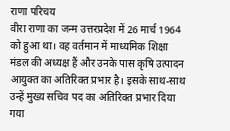राणा परिचय
वीरा राणा का जन्म उत्तरप्रदेश में 26 मार्च 1964 को हुआ था। वह वर्तमान में माध्यमिक शिक्षा मंडल की अध्यक्ष हैं और उनके पास कृषि उत्पादन आयुक्त का अतिरिक्त प्रभार है। इसके साथ-साथ उन्हें मुख्य सचिव पद का अतिरिक्त प्रभार दिया गया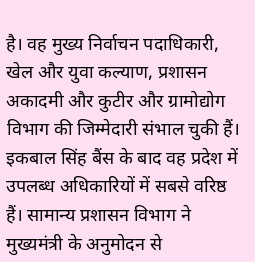है। वह मुख्य निर्वाचन पदाधिकारी, खेल और युवा कल्याण, प्रशासन अकादमी और कुटीर और ग्रामोद्योग विभाग की जिम्मेदारी संभाल चुकी हैं।
इकबाल सिंह बैंस के बाद वह प्रदेश में उपलब्ध अधिकारियों में सबसे वरिष्ठ हैं। सामान्य प्रशासन विभाग ने मुख्यमंत्री के अनुमोदन से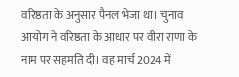वरिष्ठता के अनुसार पैनल भेजा था। चुनाव आयोग ने वरिष्ठता के आधार पर वीरा राणा के नाम पर सहमति दी। वह मार्च 2024 में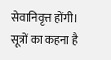सेवानिवृत्त होंगी। सूत्रों का कहना है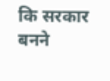कि सरकार बनने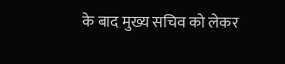के बाद मुख्य सचिव को लेकर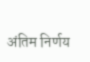अंतिम निर्णय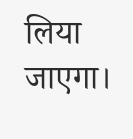लिया जाएगा।